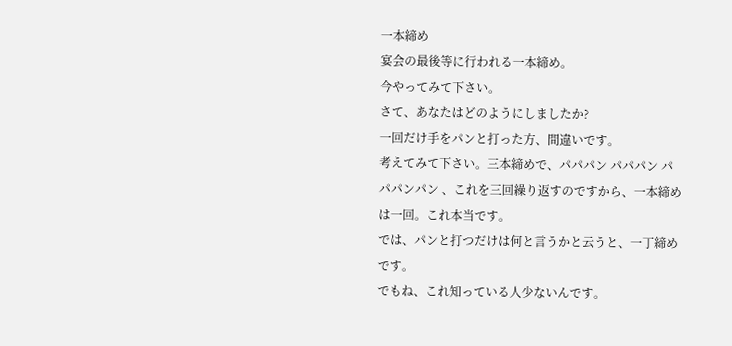一本締め
宴会の最後等に行われる一本締め。
今やってみて下さい。
さて、あなたはどのようにしましたか?
一回だけ手をパンと打った方、間違いです。
考えてみて下さい。三本締めで、パパパン パパパン パパパンパン 、これを三回繰り返すのですから、一本締めは一回。これ本当です。
では、パンと打つだけは何と言うかと云うと、一丁締めです。
でもね、これ知っている人少ないんです。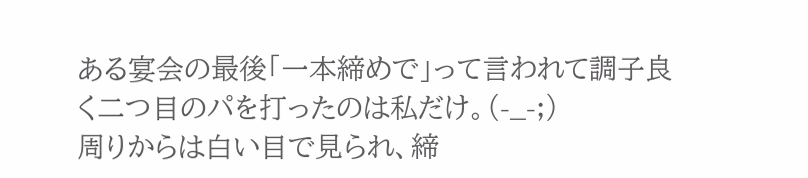ある宴会の最後「一本締めで」って言われて調子良く二つ目のパを打ったのは私だけ。(-_-;)
周りからは白い目で見られ、締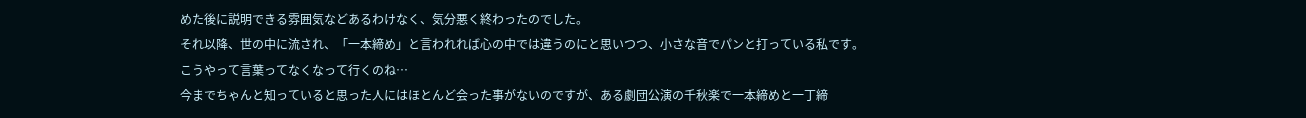めた後に説明できる雰囲気などあるわけなく、気分悪く終わったのでした。
それ以降、世の中に流され、「一本締め」と言われれば心の中では違うのにと思いつつ、小さな音でパンと打っている私です。
こうやって言葉ってなくなって行くのね…
今までちゃんと知っていると思った人にはほとんど会った事がないのですが、ある劇団公演の千秋楽で一本締めと一丁締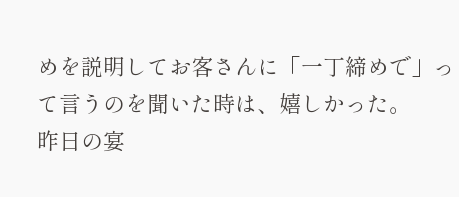めを説明してお客さんに「一丁締めで」って言うのを聞いた時は、嬉しかった。
昨日の宴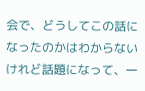会で、どうしてこの話になったのかはわからないけれど話題になって、一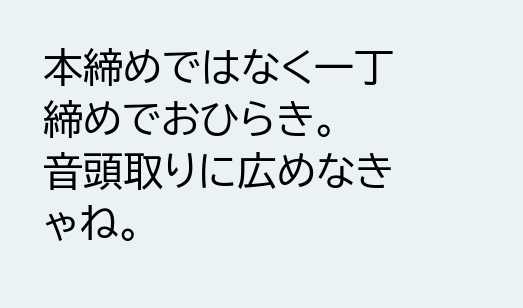本締めではなく一丁締めでおひらき。
音頭取りに広めなきゃね。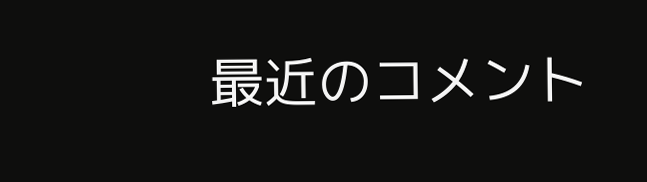最近のコメント